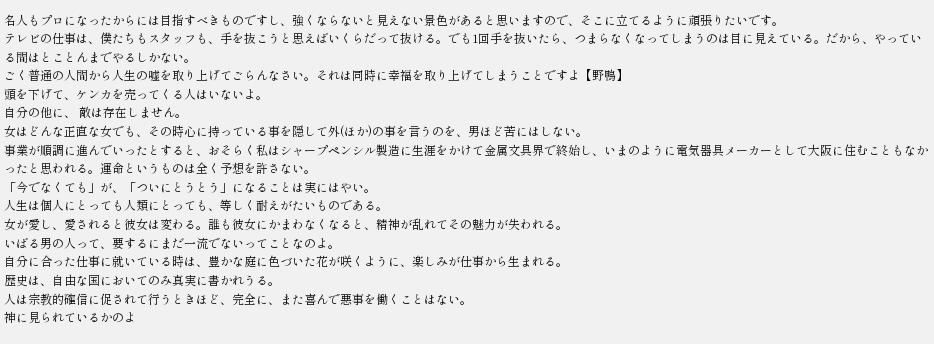名人もプロになったからには目指すべきものですし、強くならないと見えない景色があると思いますので、そこに立てるように頑張りたいです。
テレビの仕事は、僕たちもスタッフも、手を抜こうと思えばいくらだって抜ける。でも1回手を抜いたら、つまらなくなってしまうのは目に見えている。だから、やっている間はとことんまでやるしかない。
ごく普通の人間から人生の嘘を取り上げてごらんなさい。それは同時に幸福を取り上げてしまうことですよ【野鴨】
頭を下げて、ケンカを売ってくる人はいないよ。
自分の他に、 敵は存在しません。
女はどんな正直な女でも、その時心に持っている事を隠して外(ほか)の事を言うのを、男ほど苦にはしない。
事業が順調に進んでいったとすると、おそらく私はシャープペンシル製造に生涯をかけて金属文具界で終始し、いまのように電気器具メーカーとして大阪に住むこともなかったと思われる。運命というものは全く予想を許さない。
「今でなくても」が、「ついにとうとう」になることは実にはやい。
人生は個人にとっても人類にとっても、等しく耐えがたいものである。
女が愛し、愛されると彼女は変わる。誰も彼女にかまわなくなると、精神が乱れてその魅力が失われる。
いばる男の人って、要するにまだ一流でないってことなのよ。
自分に合った仕事に就いている時は、豊かな庭に色づいた花が咲くように、楽しみが仕事から生まれる。
歴史は、自由な国においてのみ真実に書かれうる。
人は宗教的確信に促されて行うときほど、完全に、また喜んで悪事を働くことはない。
神に見られているかのよ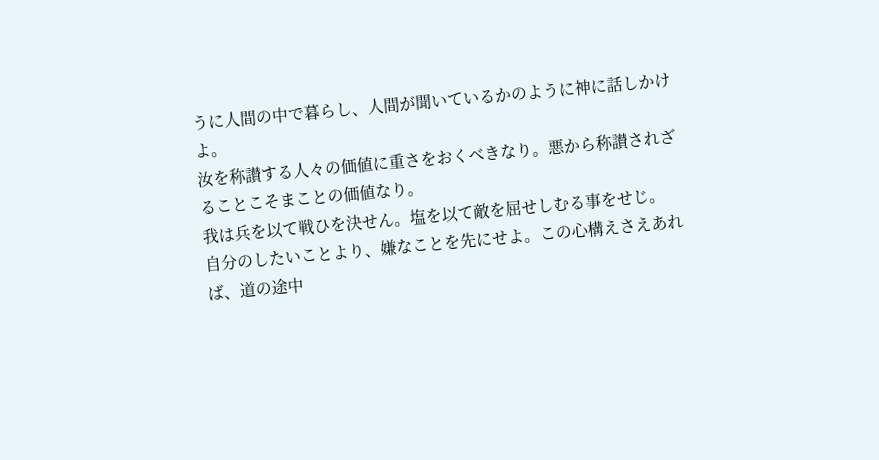うに人間の中で暮らし、人間が聞いているかのように神に話しかけよ。
汝を称讃する人々の価値に重さをおくべきなり。悪から称讃されざることこそまことの価値なり。
我は兵を以て戦ひを決せん。塩を以て敵を屈せしむる事をせじ。
自分のしたいことより、嫌なことを先にせよ。この心構えさえあれば、道の途中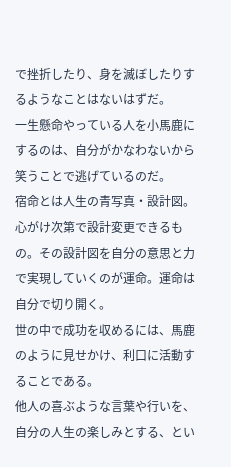で挫折したり、身を滅ぼしたりするようなことはないはずだ。
一生懸命やっている人を小馬鹿にするのは、自分がかなわないから笑うことで逃げているのだ。
宿命とは人生の青写真・設計図。心がけ次第で設計変更できるもの。その設計図を自分の意思と力で実現していくのが運命。運命は自分で切り開く。
世の中で成功を収めるには、馬鹿のように見せかけ、利口に活動することである。
他人の喜ぶような言葉や行いを、自分の人生の楽しみとする、とい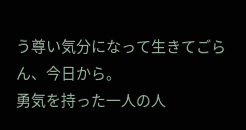う尊い気分になって生きてごらん、今日から。
勇気を持った一人の人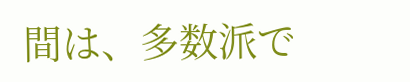間は、多数派で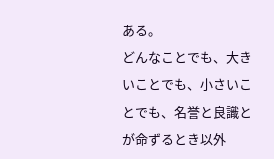ある。
どんなことでも、大きいことでも、小さいことでも、名誉と良識とが命ずるとき以外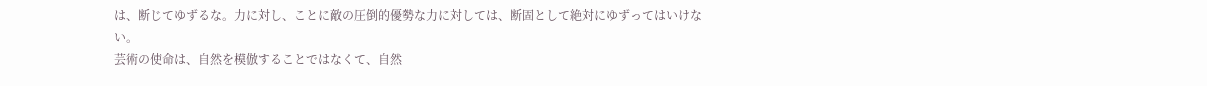は、断じてゆずるな。力に対し、ことに敵の圧倒的優勢な力に対しては、断固として絶対にゆずってはいけない。
芸術の使命は、自然を模倣することではなくて、自然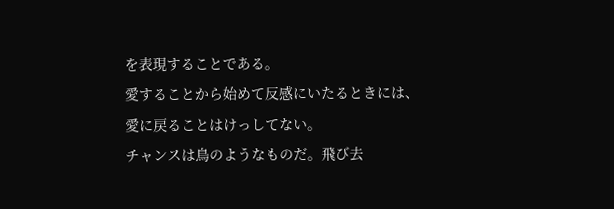を表現することである。
愛することから始めて反感にいたるときには、愛に戻ることはけっしてない。
チャンスは鳥のようなものだ。飛び去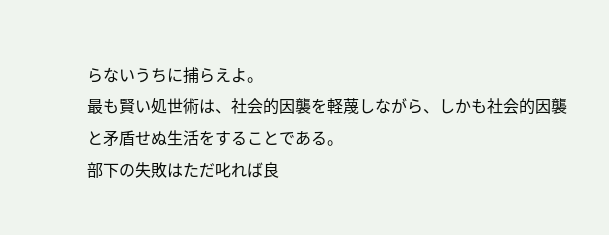らないうちに捕らえよ。
最も賢い処世術は、社会的因襲を軽蔑しながら、しかも社会的因襲と矛盾せぬ生活をすることである。
部下の失敗はただ叱れば良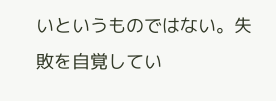いというものではない。失敗を自覚してい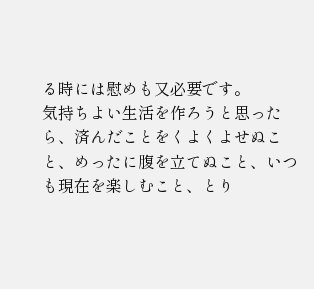る時には慰めも又必要です。
気持ちよい生活を作ろうと思ったら、済んだことをくよくよせぬこと、めったに腹を立てぬこと、いつも現在を楽しむこと、とり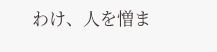わけ、人を憎ま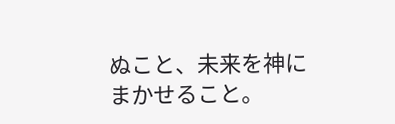ぬこと、未来を神にまかせること。